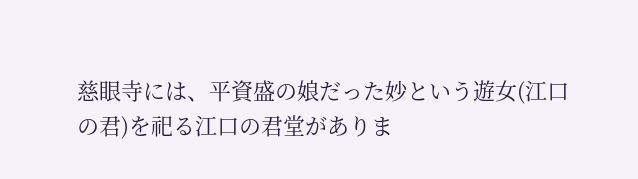慈眼寺には、平資盛の娘だった妙という遊女(江口の君)を祀る江口の君堂がありま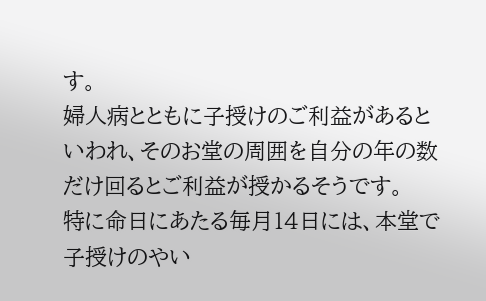す。
婦人病とともに子授けのご利益があるといわれ、そのお堂の周囲を自分の年の数だけ回るとご利益が授かるそうです。
特に命日にあたる毎月14日には、本堂で子授けのやい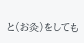と(お灸)をしても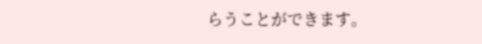らうことができます。